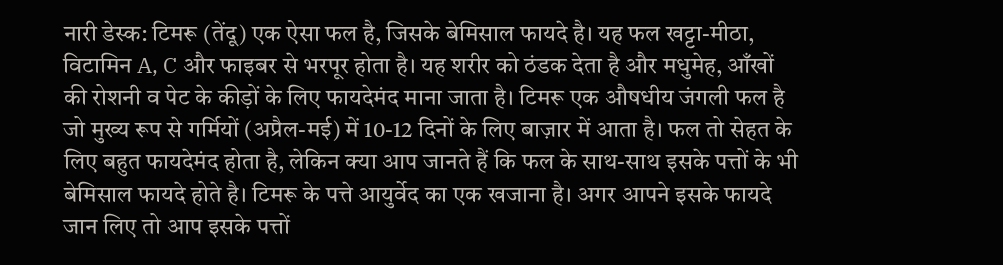नारी डेस्क: टिमरू (तेंदू) एक ऐसा फल है, जिसके बेमिसाल फायदे है। यह फल खट्टा-मीठा, विटामिन A, C और फाइबर से भरपूर होता है। यह शरीर को ठंडक देता है और मधुमेह, आँखों की रोशनी व पेट के कीड़ों के लिए फायदेमंद माना जाता है। टिमरू एक औषधीय जंगली फल है जो मुख्य रूप से गर्मियों (अप्रैल-मई) में 10-12 दिनों के लिए बाज़ार में आता है। फल तो सेहत के लिए बहुत फायदेमंद होता है, लेकिन क्या आप जानते हैं कि फल के साथ-साथ इसके पत्तों के भी बेमिसाल फायदे होते है। टिमरू के पत्ते आयुर्वेद का एक खजाना है। अगर आपने इसके फायदे जान लिए तो आप इसके पत्तों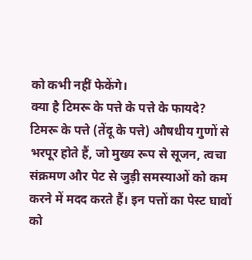को कभी नहीं फेकेंगे।
क्या है टिमरू के पत्ते के पत्ते के फायदे?
टिमरू के पत्ते (तेंदू के पत्ते) औषधीय गुणों से भरपूर होते हैं, जो मुख्य रूप से सूजन, त्वचा संक्रमण और पेट से जुड़ी समस्याओं को कम करने में मदद करते हैं। इन पत्तों का पेस्ट घावों को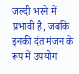जल्दी भरने में प्रभावी है, जबकि इनकी दंत मंजन के रूप में उपयोग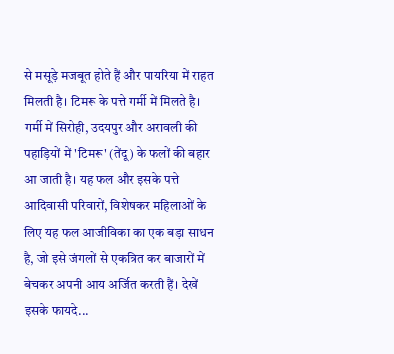से मसूड़े मजबूत होते हैं और पायरिया में राहत मिलती है। टिमरू के पत्ते गर्मी में मिलते है। गर्मी में सिरोही, उदयपुर और अरावली की पहाड़ियों में 'टिमरू' (तेंदू) के फलों की बहार आ जाती है। यह फल और इसके पत्ते आदिवासी परिवारों, विशेषकर महिलाओं के लिए यह फल आजीविका का एक बड़ा साधन है, जो इसे जंगलों से एकत्रित कर बाजारों में बेचकर अपनी आय अर्जित करती हैं। देखें इसके फायदे...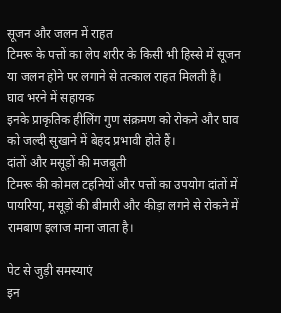सूजन और जलन में राहत
टिमरू के पत्तों का लेप शरीर के किसी भी हिस्से में सूजन या जलन होने पर लगाने से तत्काल राहत मिलती है।
घाव भरने में सहायक
इनके प्राकृतिक हीलिंग गुण संक्रमण को रोकने और घाव को जल्दी सुखाने में बेहद प्रभावी होते हैं।
दांतों और मसूड़ों की मजबूती
टिमरू की कोमल टहनियों और पत्तों का उपयोग दांतों में पायरिया, मसूड़ों की बीमारी और कीड़ा लगने से रोकने में रामबाण इलाज माना जाता है।

पेट से जुड़ी समस्याएं
इन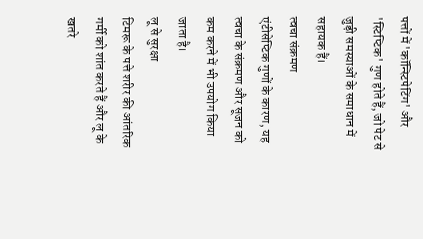पत्तों में 'कॉन्स्टिपेटिंग' और 'स्टिप्टिक' गुण होते हैं, जो पेट से जुड़ी समस्याओं के समाधान में सहायक हैं।
त्वचा संक्रमण
एंटीसेप्टिक गुणों के कारण, यह त्वचा के संक्रमण और सूजन को कम करने में भी उपयोग किया जाता है।
लू से सुरक्षा
टिमरू के पत्ते शरीर की आंतरिक गर्मी को शांत करते हैं और लू के खतरे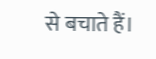से बचाते हैं।